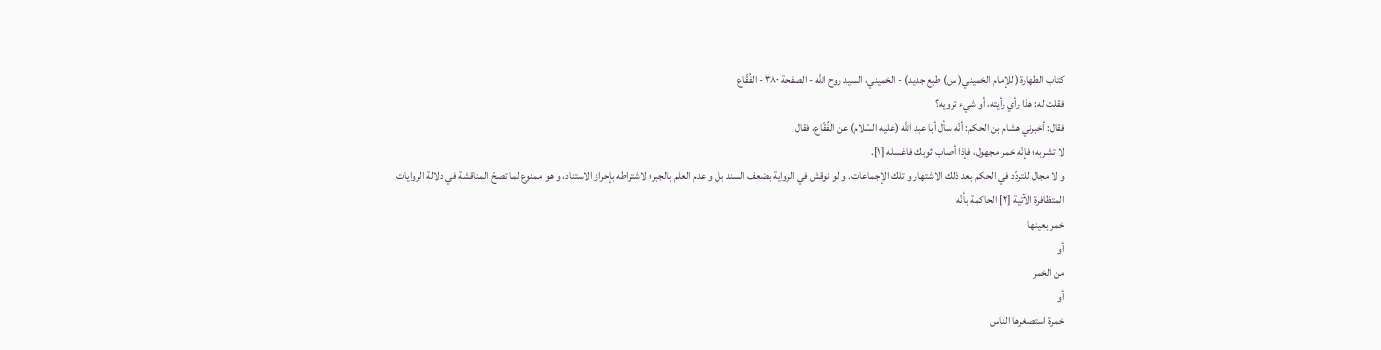كتاب الطهارة( للإمام الخميني( س) طبع جديد) - الخميني، السيد روح الله - الصفحة ٣٨٠ - الفُقّاع
فقلت له: هذا رأي رأيته، أو شيء ترويه؟
فقال: أخبرني هشام بن الحكم: أنّه سأل أبا عبد اللَّه (عليه السّلام) عن الفُقّاع، فقال
لا تشربه؛ فإنّه خمر مجهول، فإذا أصاب ثوبك فاغسله [١].
و لا مجال للتردّد في الحكم بعد ذلك الاشتهار و تلك الإجماعات. و لو نوقش في الرواية بضعف السند بل و عدم العلم بالجبر؛ لاشتراطه بإحراز الاستناد، و هو ممنوع لما تصحّ المناقشة في دلالة الروايات المتظافرة الآتية [٢] الحاكمة بأنّه
خمر بعينها
أو
من الخمر
أو
خمرة استصغرها الناس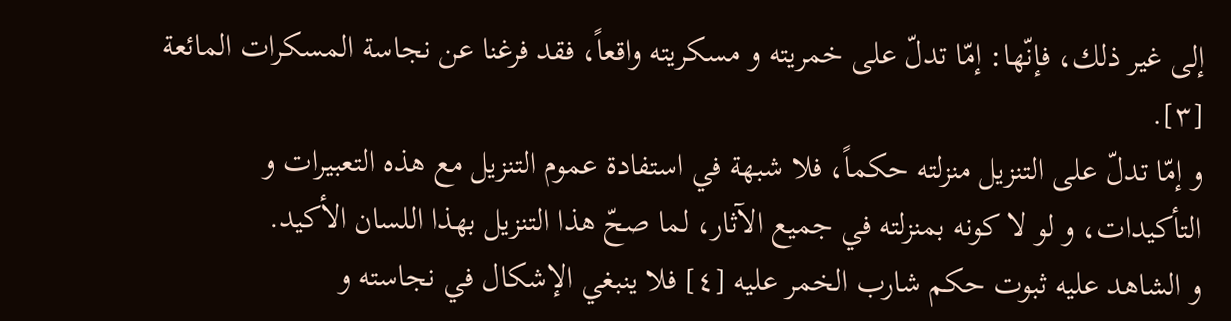إلى غير ذلك، فإنّها: إمّا تدلّ على خمريته و مسكريته واقعاً، فقد فرغنا عن نجاسة المسكرات المائعة [٣].
و إمّا تدلّ على التنزيل منزلته حكماً، فلا شبهة في استفادة عموم التنزيل مع هذه التعبيرات و التأكيدات، و لو لا كونه بمنزلته في جميع الآثار، لما صحّ هذا التنزيل بهذا اللسان الأكيد.
و الشاهد عليه ثبوت حكم شارب الخمر عليه [٤] فلا ينبغي الإشكال في نجاسته و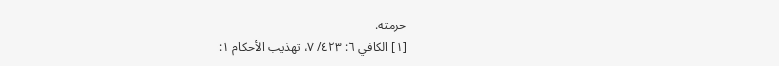حرمته.
[١] الكافي ٦: ٤٢٣/ ٧، تهذيب الأحكام ١: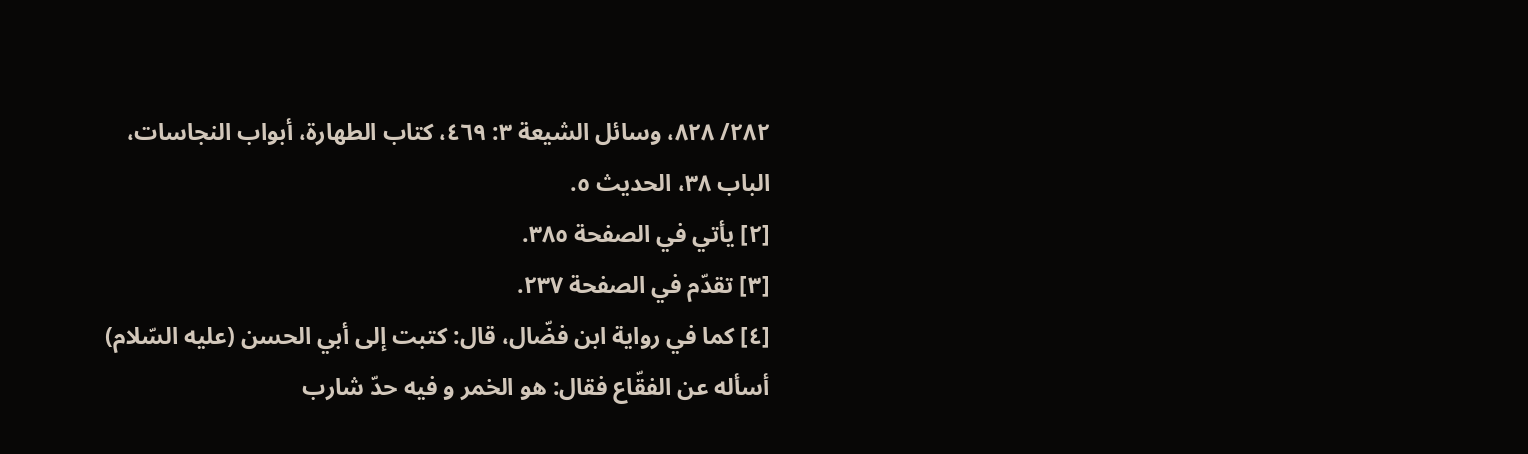٢٨٢/ ٨٢٨، وسائل الشيعة ٣: ٤٦٩، كتاب الطهارة، أبواب النجاسات، الباب ٣٨، الحديث ٥.
[٢] يأتي في الصفحة ٣٨٥.
[٣] تقدّم في الصفحة ٢٣٧.
[٤] كما في رواية ابن فضّال، قال: كتبت إلى أبي الحسن (عليه السّلام) أسأله عن الفقّاع فقال: هو الخمر و فيه حدّ شارب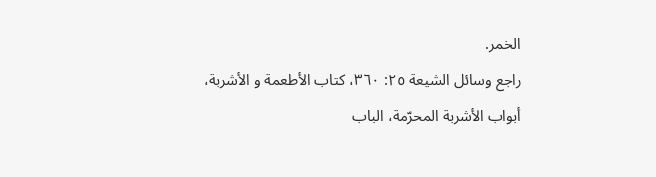الخمر.
راجع وسائل الشيعة ٢٥: ٣٦٠، كتاب الأطعمة و الأشربة، أبواب الأشربة المحرّمة، الباب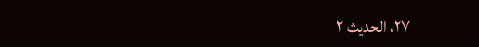٢٧، الحديث ٢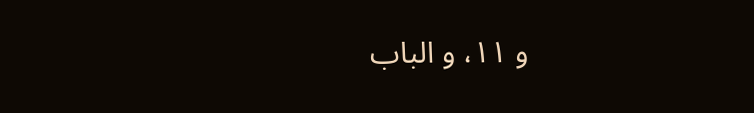و ١١، و الباب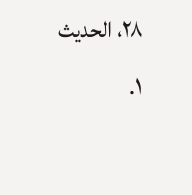٢٨، الحديث ١.